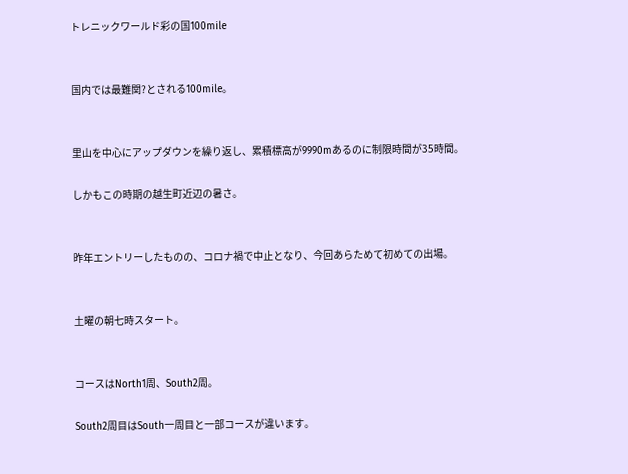トレニックワールド彩の国100mile


国内では最難関?とされる100mile。


里山を中心にアップダウンを繰り返し、累積標高が9990mあるのに制限時間が35時間。

しかもこの時期の越生町近辺の暑さ。


昨年エントリーしたものの、コロナ禍で中止となり、今回あらためて初めての出場。


土曜の朝七時スタート。


コースはNorth1周、South2周。

South2周目はSouth一周目と一部コースが違います。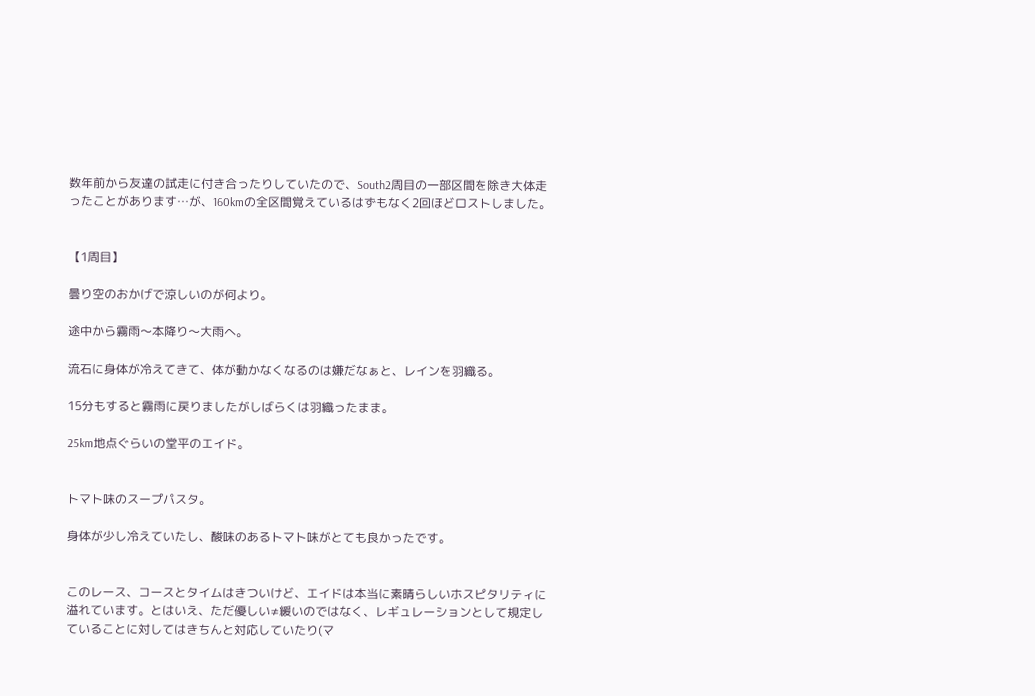数年前から友達の試走に付き合ったりしていたので、South2周目の一部区間を除き大体走ったことがあります…が、160kmの全区間覚えているはずもなく2回ほどロストしました。


【1周目】

曇り空のおかげで涼しいのが何より。

途中から霧雨〜本降り〜大雨へ。

流石に身体が冷えてきて、体が動かなくなるのは嫌だなぁと、レインを羽織る。

15分もすると霧雨に戻りましたがしばらくは羽織ったまま。

25km地点ぐらいの堂平のエイド。


トマト味のスープパスタ。

身体が少し冷えていたし、酸味のあるトマト味がとても良かったです。


このレース、コースとタイムはきついけど、エイドは本当に素晴らしいホスピタリティに溢れています。とはいえ、ただ優しい≠緩いのではなく、レギュレーションとして規定していることに対してはきちんと対応していたり(マ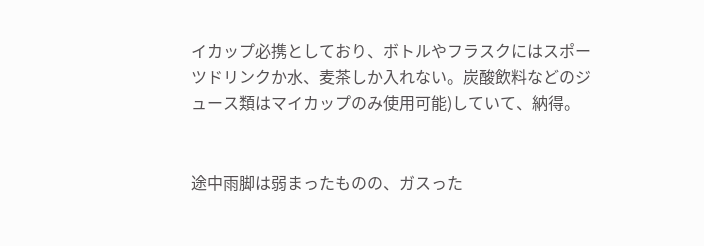イカップ必携としており、ボトルやフラスクにはスポーツドリンクか水、麦茶しか入れない。炭酸飲料などのジュース類はマイカップのみ使用可能)していて、納得。


途中雨脚は弱まったものの、ガスった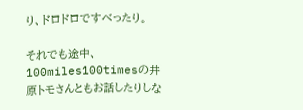り、ドロドロですべったり。

それでも途中、100miles100timesの井原トモさんともお話したりしな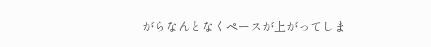がらなんとなくペースが上がってしま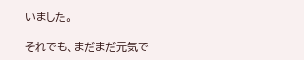いました。

それでも、まだまだ元気で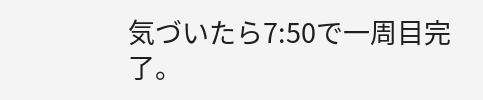気づいたら7:50で一周目完了。